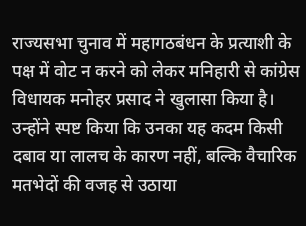राज्यसभा चुनाव में महागठबंधन के प्रत्याशी के पक्ष में वोट न करने को लेकर मनिहारी से कांग्रेस विधायक मनोहर प्रसाद ने खुलासा किया है। उन्होंने स्पष्ट किया कि उनका यह कदम किसी दबाव या लालच के कारण नहीं, बल्कि वैचारिक मतभेदों की वजह से उठाया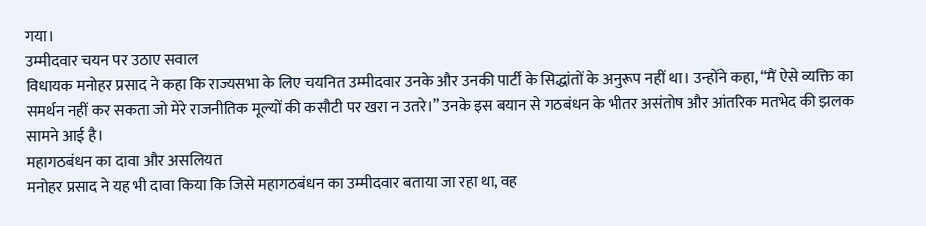गया।
उम्मीदवार चयन पर उठाए सवाल
विधायक मनोहर प्रसाद ने कहा कि राज्यसभा के लिए चयनित उम्मीदवार उनके और उनकी पार्टी के सिद्धांतों के अनुरूप नहीं था। उन्होंने कहा, “मैं ऐसे व्यक्ति का समर्थन नहीं कर सकता जो मेरे राजनीतिक मूल्यों की कसौटी पर खरा न उतरे।” उनके इस बयान से गठबंधन के भीतर असंतोष और आंतरिक मतभेद की झलक सामने आई है।
महागठबंधन का दावा और असलियत
मनोहर प्रसाद ने यह भी दावा किया कि जिसे महागठबंधन का उम्मीदवार बताया जा रहा था, वह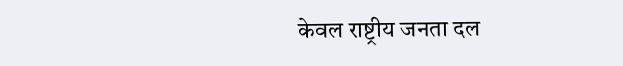केवल राष्ट्रीय जनता दल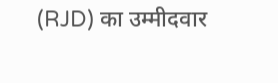(RJD) का उम्मीदवार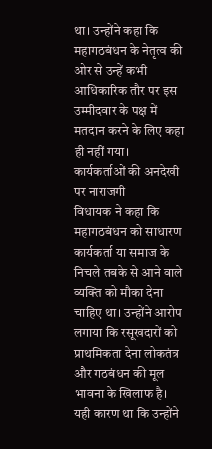था। उन्होंने कहा कि महागठबंधन के नेतृत्व की ओर से उन्हें कभी आधिकारिक तौर पर इस उम्मीदवार के पक्ष में मतदान करने के लिए कहा ही नहीं गया।
कार्यकर्ताओं की अनदेखी पर नाराजगी
विधायक ने कहा कि महागठबंधन को साधारण कार्यकर्ता या समाज के निचले तबके से आने वाले व्यक्ति को मौका देना चाहिए था। उन्होंने आरोप लगाया कि रसूखदारों को प्राथमिकता देना लोकतंत्र और गठबंधन की मूल भावना के खिलाफ है। यही कारण था कि उन्होंने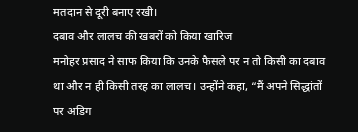मतदान से दूरी बनाए रखी।
दबाव और लालच की खबरों को किया खारिज
मनोहर प्रसाद ने साफ किया कि उनके फैसले पर न तो किसी का दबाव था और न ही किसी तरह का लालच। उन्होंने कहा, “मैं अपने सिद्धांतों पर अडिग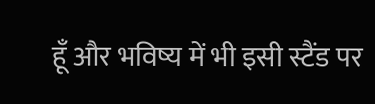हूँ और भविष्य में भी इसी स्टैंड पर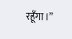रहूँगा।”